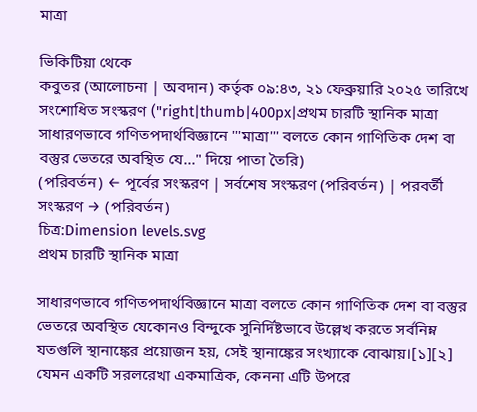মাত্রা

ভিকিটিয়া থেকে
কবুতর (আলোচনা | অবদান) কর্তৃক ০৯:৪৩, ২১ ফেব্রুয়ারি ২০২৫ তারিখে সংশোধিত সংস্করণ ("right|thumb|400px|প্রথম চারটি স্থানিক মাত্রা সাধারণভাবে গণিতপদার্থবিজ্ঞানে '''মাত্রা''' বলতে কোন গাণিতিক দেশ বা বস্তুর ভেতরে অবস্থিত যে..." দিয়ে পাতা তৈরি)
(পরিবর্তন) ← পূর্বের সংস্করণ | সর্বশেষ সংস্করণ (পরিবর্তন) | পরবর্তী সংস্করণ → (পরিবর্তন)
চিত্র:Dimension levels.svg
প্রথম চারটি স্থানিক মাত্রা

সাধারণভাবে গণিতপদার্থবিজ্ঞানে মাত্রা বলতে কোন গাণিতিক দেশ বা বস্তুর ভেতরে অবস্থিত যেকোনও বিন্দুকে সুনির্দিষ্টভাবে উল্লেখ করতে সর্বনিম্ন যতগুলি স্থানাঙ্কের প্রয়োজন হয়, সেই স্থানাঙ্কের সংখ্যাকে বোঝায়।[১][২] যেমন একটি সরলরেখা একমাত্রিক, কেননা এটি উপরে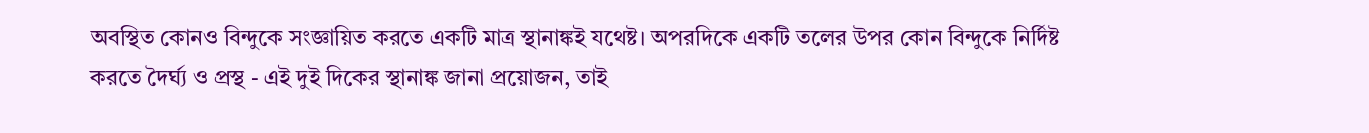অবস্থিত কোনও বিন্দুকে সংজ্ঞায়িত করতে একটি মাত্র স্থানাঙ্কই যথেষ্ট। অপরদিকে একটি তলের উপর কোন বিন্দুকে নির্দিষ্ট করতে দৈর্ঘ্য ও প্রস্থ - এই দুই দিকের স্থানাঙ্ক জানা প্রয়োজন, তাই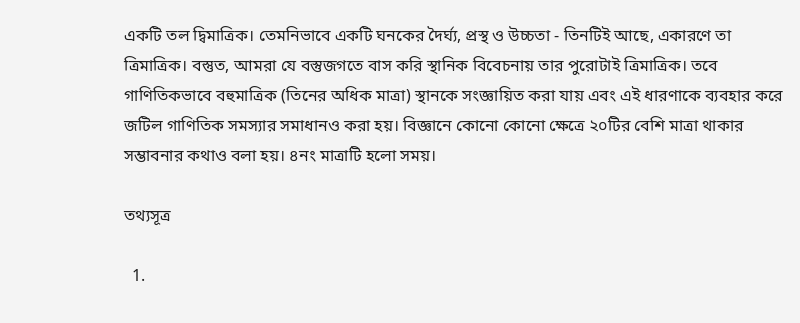একটি তল দ্বিমাত্রিক। তেমনিভাবে একটি ঘনকের দৈর্ঘ্য, প্রস্থ ও উচ্চতা - তিনটিই আছে, একারণে তা ত্রিমাত্রিক। বস্তুত, আমরা যে বস্তুজগতে বাস করি স্থানিক বিবেচনায় তার পুরোটাই ত্রিমাত্রিক। তবে গাণিতিকভাবে বহুমাত্রিক (তিনের অধিক মাত্রা) স্থানকে সংজ্ঞায়িত করা যায় এবং এই ধারণাকে ব্যবহার করে জটিল গাণিতিক সমস্যার সমাধানও করা হয়। বিজ্ঞানে কোনো কোনো ক্ষেত্রে ২০টির বেশি মাত্রা থাকার সম্ভাবনার কথাও বলা হয়। ৪নং মাত্রাটি হলো সময়।

তথ্যসূত্র

  1.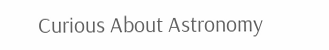Curious About Astronomy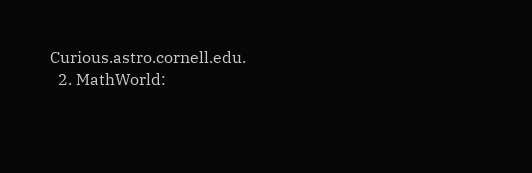Curious.astro.cornell.edu.
  2. MathWorld: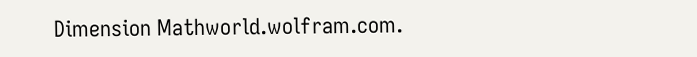Dimension Mathworld.wolfram.com.